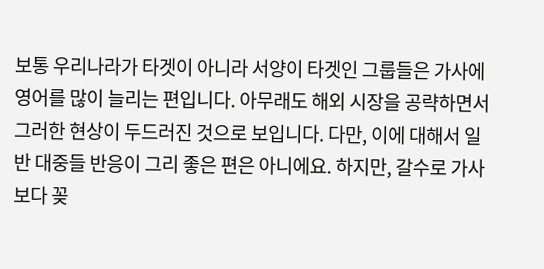보통 우리나라가 타겟이 아니라 서양이 타겟인 그룹들은 가사에 영어를 많이 늘리는 편입니다. 아무래도 해외 시장을 공략하면서 그러한 현상이 두드러진 것으로 보입니다. 다만, 이에 대해서 일반 대중들 반응이 그리 좋은 편은 아니에요. 하지만, 갈수로 가사보다 꽂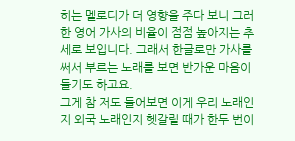히는 멜로디가 더 영향을 주다 보니 그러한 영어 가사의 비율이 점점 높아지는 추세로 보입니다. 그래서 한글로만 가사를 써서 부르는 노래를 보면 반가운 마음이 들기도 하고요.
그게 참 저도 들어보면 이게 우리 노래인지 외국 노래인지 헷갈릴 때가 한두 번이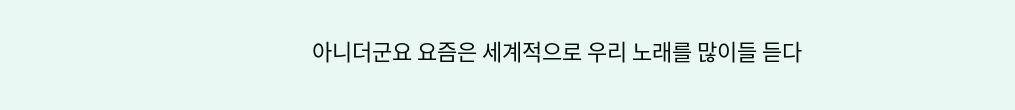아니더군요 요즘은 세계적으로 우리 노래를 많이들 듣다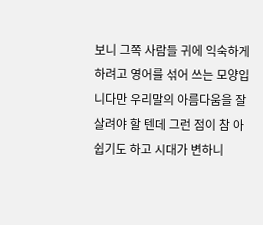보니 그쪽 사람들 귀에 익숙하게 하려고 영어를 섞어 쓰는 모양입니다만 우리말의 아름다움을 잘 살려야 할 텐데 그런 점이 참 아쉽기도 하고 시대가 변하니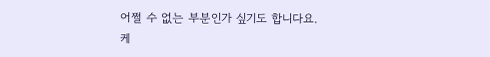어쩔 수 없는 부분인가 싶기도 합니다요.
케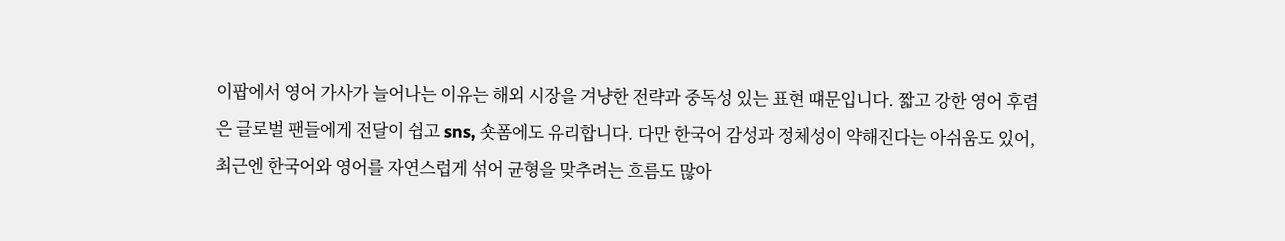이팝에서 영어 가사가 늘어나는 이유는 해외 시장을 겨냥한 전략과 중독성 있는 표현 떄문입니다. 짧고 강한 영어 후렴은 글로벌 팬들에게 전달이 쉽고 sns, 숏폼에도 유리합니다. 다만 한국어 감성과 정체성이 약해진다는 아쉬움도 있어, 최근엔 한국어와 영어를 자연스럽게 섞어 균형을 맞추려는 흐름도 많아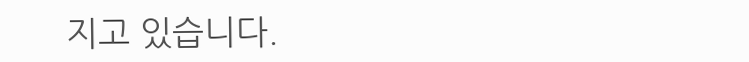지고 있습니다.